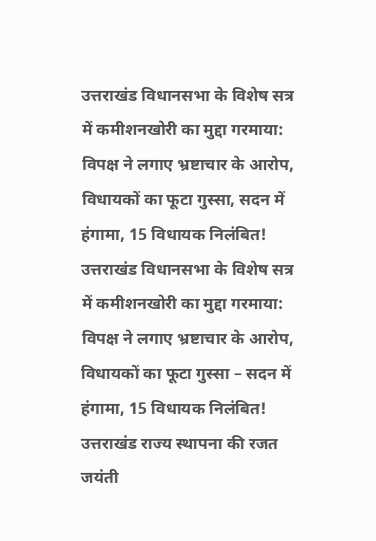उत्तराखंड विधानसभा के विशेष सत्र में कमीशनखोरी का मुद्दा गरमाया: विपक्ष ने लगाए भ्रष्टाचार के आरोप, विधायकों का फूटा गुस्सा, सदन में हंगामा, 15 विधायक निलंबित!
उत्तराखंड विधानसभा के विशेष सत्र में कमीशनखोरी का मुद्दा गरमाया: विपक्ष ने लगाए भ्रष्टाचार के आरोप, विधायकों का फूटा गुस्सा – सदन में हंगामा, 15 विधायक निलंबित!
उत्तराखंड राज्य स्थापना की रजत जयंती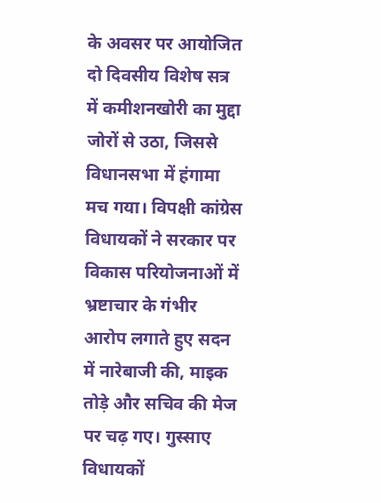के अवसर पर आयोजित दो दिवसीय विशेष सत्र में कमीशनखोरी का मुद्दा जोरों से उठा, जिससे विधानसभा में हंगामा मच गया। विपक्षी कांग्रेस विधायकों ने सरकार पर विकास परियोजनाओं में भ्रष्टाचार के गंभीर आरोप लगाते हुए सदन में नारेबाजी की, माइक तोड़े और सचिव की मेज पर चढ़ गए। गुस्साए विधायकों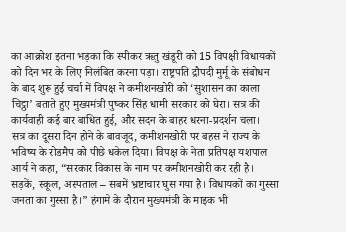का आक्रोश इतना भड़का कि स्पीकर ऋतु खंडूरी को 15 विपक्षी विधायकों को दिन भर के लिए निलंबित करना पड़ा। राष्ट्रपति द्रौपदी मुर्मू के संबोधन के बाद शुरू हुई चर्चा में विपक्ष ने कमीशनखोरी को ‘सुशासन का काला चिट्ठा’ बताते हुए मुख्यमंत्री पुष्कर सिंह धामी सरकार को घेरा। सत्र की कार्यवाही कई बार बाधित हुई, और सदन के बाहर धरना-प्रदर्शन चला।
सत्र का दूसरा दिन होने के बावजूद, कमीशनखोरी पर बहस ने राज्य के भविष्य के रोडमैप को पीछे धकेल दिया। विपक्ष के नेता प्रतिपक्ष यशपाल आर्य ने कहा, “सरकार विकास के नाम पर कमीशनखोरी कर रही है। सड़कें, स्कूल, अस्पताल – सबमें भ्रष्टाचार घुस गया है। विधायकों का गुस्सा जनता का गुस्सा है।” हंगामे के दौरान मुख्यमंत्री के माइक भी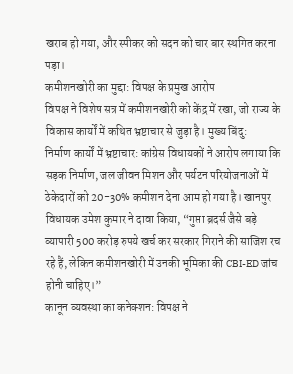खराब हो गया, और स्पीकर को सदन को चार बार स्थगित करना पड़ा।
कमीशनखोरी का मुद्दा: विपक्ष के प्रमुख आरोप
विपक्ष ने विशेष सत्र में कमीशनखोरी को केंद्र में रखा, जो राज्य के विकास कार्यों में कथित भ्रष्टाचार से जुड़ा है। मुख्य बिंदु:
निर्माण कार्यों में भ्रष्टाचार: कांग्रेस विधायकों ने आरोप लगाया कि सड़क निर्माण, जल जीवन मिशन और पर्यटन परियोजनाओं में ठेकेदारों को 20-30% कमीशन देना आम हो गया है। खानपुर विधायक उमेश कुमार ने दावा किया, “गुप्ता ब्रदर्स जैसे बड़े व्यापारी 500 करोड़ रुपये खर्च कर सरकार गिराने की साजिश रच रहे हैं, लेकिन कमीशनखोरी में उनकी भूमिका की CBI-ED जांच होनी चाहिए।”
कानून व्यवस्था का कनेक्शन: विपक्ष ने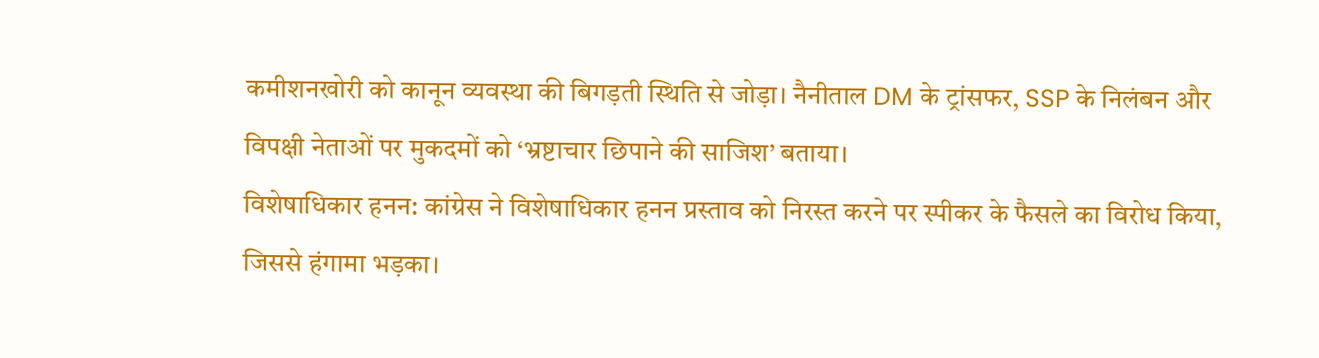कमीशनखोरी को कानून व्यवस्था की बिगड़ती स्थिति से जोड़ा। नैनीताल DM के ट्रांसफर, SSP के निलंबन और विपक्षी नेताओं पर मुकदमों को ‘भ्रष्टाचार छिपाने की साजिश’ बताया।
विशेषाधिकार हनन: कांग्रेस ने विशेषाधिकार हनन प्रस्ताव को निरस्त करने पर स्पीकर के फैसले का विरोध किया, जिससे हंगामा भड़का।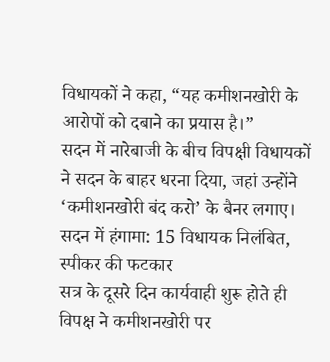विधायकों ने कहा, “यह कमीशनखोरी के आरोपों को दबाने का प्रयास है।”
सदन में नारेबाजी के बीच विपक्षी विधायकों ने सदन के बाहर धरना दिया, जहां उन्होंने ‘कमीशनखोरी बंद करो’ के बैनर लगाए।
सदन में हंगामा: 15 विधायक निलंबित, स्पीकर की फटकार
सत्र के दूसरे दिन कार्यवाही शुरू होते ही विपक्ष ने कमीशनखोरी पर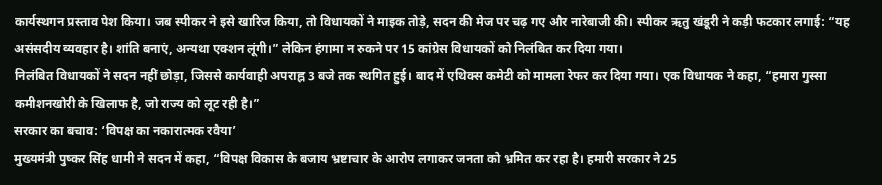कार्यस्थगन प्रस्ताव पेश किया। जब स्पीकर ने इसे खारिज किया, तो विधायकों ने माइक तोड़े, सदन की मेज पर चढ़ गए और नारेबाजी की। स्पीकर ऋतु खंडूरी ने कड़ी फटकार लगाई: “यह असंसदीय व्यवहार है। शांति बनाएं, अन्यथा एक्शन लूंगी।” लेकिन हंगामा न रुकने पर 15 कांग्रेस विधायकों को निलंबित कर दिया गया।
निलंबित विधायकों ने सदन नहीं छोड़ा, जिससे कार्यवाही अपराह्न 3 बजे तक स्थगित हुई। बाद में एथिक्स कमेटी को मामला रेफर कर दिया गया। एक विधायक ने कहा, “हमारा गुस्सा कमीशनखोरी के खिलाफ है, जो राज्य को लूट रही है।”
सरकार का बचाव: ‘विपक्ष का नकारात्मक रवैया’
मुख्यमंत्री पुष्कर सिंह धामी ने सदन में कहा, “विपक्ष विकास के बजाय भ्रष्टाचार के आरोप लगाकर जनता को भ्रमित कर रहा है। हमारी सरकार ने 25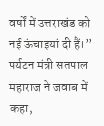वर्षों में उत्तराखंड को नई ऊंचाइयां दी हैं।” पर्यटन मंत्री सतपाल महाराज ने जवाब में कहा,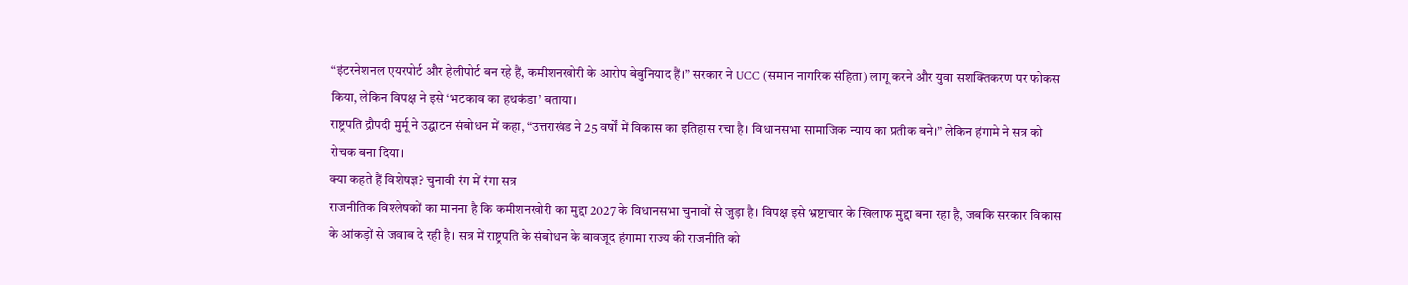“इंटरनेशनल एयरपोर्ट और हेलीपोर्ट बन रहे हैं, कमीशनखोरी के आरोप बेबुनियाद हैं।” सरकार ने UCC (समान नागरिक संहिता) लागू करने और युवा सशक्तिकरण पर फोकस किया, लेकिन विपक्ष ने इसे ‘भटकाव का हथकंडा’ बताया।
राष्ट्रपति द्रौपदी मुर्मू ने उद्घाटन संबोधन में कहा, “उत्तराखंड ने 25 वर्षों में विकास का इतिहास रचा है। विधानसभा सामाजिक न्याय का प्रतीक बने।” लेकिन हंगामे ने सत्र को रोचक बना दिया।
क्या कहते हैं विशेषज्ञ? चुनावी रंग में रंगा सत्र
राजनीतिक विश्लेषकों का मानना है कि कमीशनखोरी का मुद्दा 2027 के विधानसभा चुनावों से जुड़ा है। विपक्ष इसे भ्रष्टाचार के खिलाफ मुद्दा बना रहा है, जबकि सरकार विकास के आंकड़ों से जवाब दे रही है। सत्र में राष्ट्रपति के संबोधन के बावजूद हंगामा राज्य की राजनीति को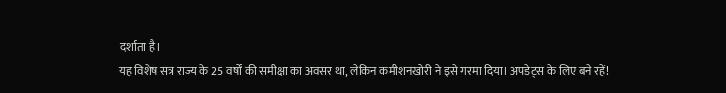दर्शाता है।
यह विशेष सत्र राज्य के 25 वर्षों की समीक्षा का अवसर था, लेकिन कमीशनखोरी ने इसे गरमा दिया। अपडेट्स के लिए बने रहें!